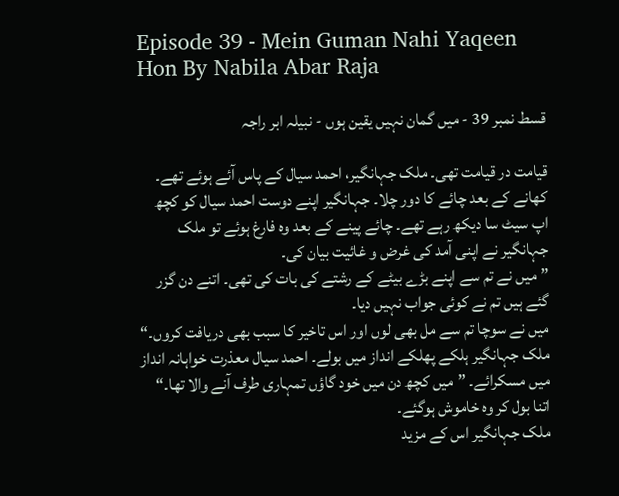Episode 39 - Mein Guman Nahi Yaqeen Hon By Nabila Abar Raja

قسط نمبر 39 - میں گمان نہیں یقین ہوں - نبیلہ ابر راجہ

قیامت در قیامت تھی۔ ملک جہانگیر، احمد سیال کے پاس آئے ہوئے تھے۔ کھانے کے بعد چائے کا دور چلا۔ جہانگیر اپنے دوست احمد سیال کو کچھ اپ سیٹ سا دیکھ رہے تھے۔ چائے پینے کے بعد وہ فارغ ہوئے تو ملک جہانگیر نے اپنی آمد کی غرض و غائیت بیان کی۔
”میں نے تم سے اپنے بڑے بیٹے کے رشتے کی بات کی تھی۔ اتنے دن گزر گئے ہیں تم نے کوئی جواب نہیں دیا۔
میں نے سوچا تم سے مل بھی لوں اور اس تاخیر کا سبب بھی دریافت کروں۔“ ملک جہانگیر ہلکے پھلکے انداز میں بولے۔ احمد سیال معذرت خواہانہ انداز میں مسکرائے۔ ”میں کچھ دن میں خود گاؤں تمہاری طرف آنے والا تھا۔“ اتنا بول کر وہ خاموش ہوگئے۔
ملک جہانگیر اس کے مزید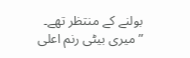بولنے کے منتظر تھے۔ ”میری بیٹی رنم اعلی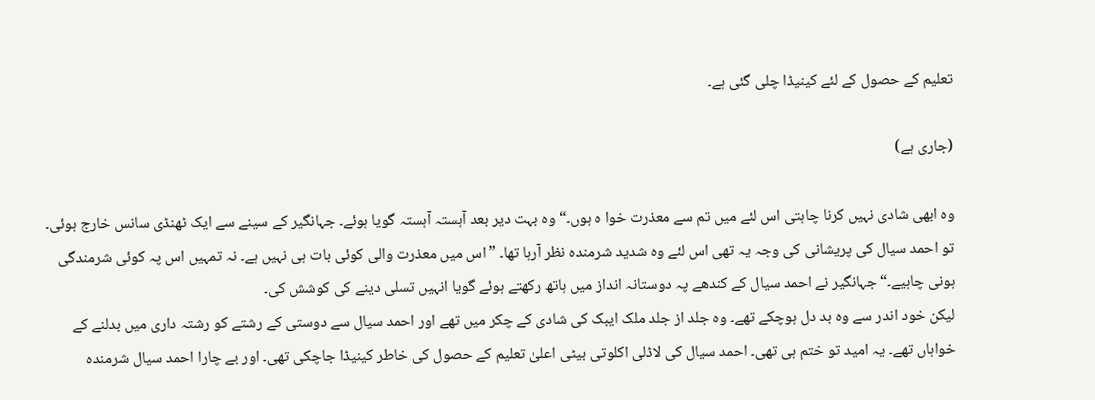تعلیم کے حصول کے لئے کینیڈا چلی گئی ہے۔

(جاری ہے)

وہ ابھی شادی نہیں کرنا چاہتی اس لئے میں تم سے معذرت خوا ہ ہوں۔“ وہ بہت دیر بعد آہستہ آہستہ گویا ہوئے۔ جہانگیر کے سینے سے ایک ٹھنڈی سانس خارج ہوئی۔
تو احمد سیال کی پریشانی کی وجہ یہ تھی اس لئے وہ شدید شرمندہ نظر آرہا تھا۔ ”اس میں معذرت والی کوئی بات ہی نہیں ہے۔ نہ تمہیں اس پہ کوئی شرمندگی ہونی چاہیے۔“ جہانگیر نے احمد سیال کے کندھے پہ دوستانہ انداز میں ہاتھ رکھتے ہوئے گویا انہیں تسلی دینے کی کوشش کی۔
لیکن خود اندر سے وہ بد دل ہوچکے تھے۔ وہ جلد از جلد ملک ایبک کی شادی کے چکر میں تھے اور احمد سیال سے دوستی کے رشتے کو رشتہ داری میں بدلنے کے خواہاں تھے۔ یہ امید تو ختم ہی تھی۔ احمد سیال کی لاڈلی اکلوتی بیٹی اعلیٰ تعلیم کے حصول کی خاطر کینیڈا جاچکی تھی۔ اور بے چارا احمد سیال شرمندہ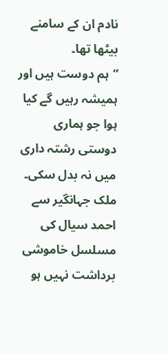نادم ان کے سامنے بیٹھا تھا۔
”ہم دوست ہیں اور ہمیشہ رہیں گے کیا ہوا جو ہماری دوستی رشتہ داری میں نہ بدل سکی۔
ملک جہانگیر سے احمد سیال کی مسلسل خاموشی برداشت نہیں ہو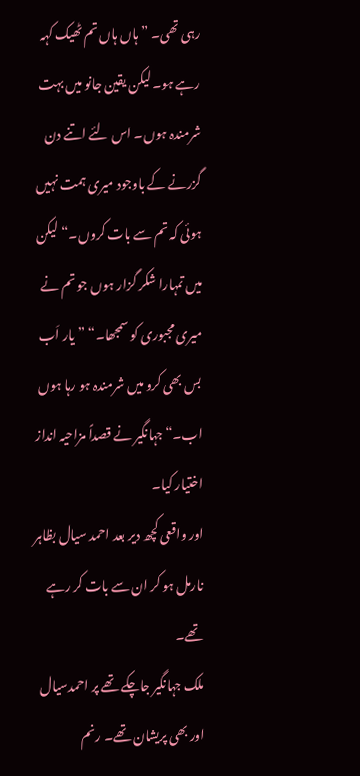رہی تھی۔ ”ہاں ہاں تم ٹھیک کہہ رہے ہو۔ لیکن یقین جانو میں بہت شرمندہ ہوں۔ اس لئے اتنے دن گزرنے کے باوجود میری ہمت نہیں ہوئی کہ تم سے بات کروں۔“ لیکن میں تمہارا شکر گزار ہوں جو تم نے میری مجبوری کو سمجھا۔“ ”یار اَب بس بھی کرو میں شرمندہ ہو رہا ہوں اب۔“ جہانگیر نے قصداً مزاحیہ انداز اختیار کیا۔
اور واقعی کچھ دیر بعد احمد سیال بظاہر نارمل ہو کر ان سے بات کر رہے تھے۔
ملک جہانگیر جاچکے تھے پر احمدسیال اور بھی پریشان تھے۔ رنم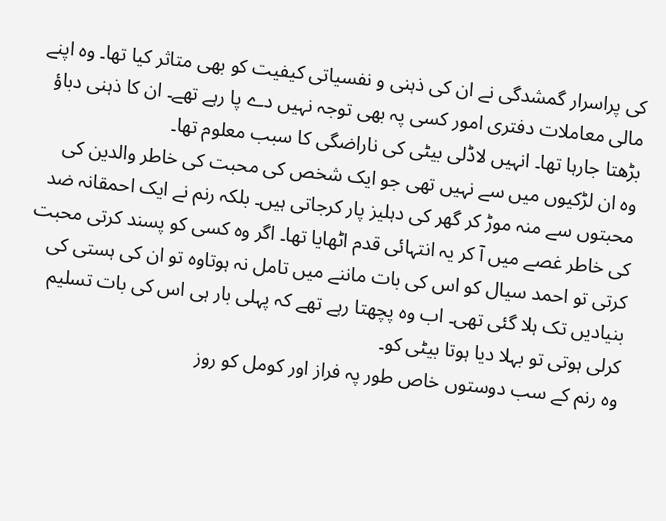کی پراسرار گمشدگی نے ان کی ذہنی و نفسیاتی کیفیت کو بھی متاثر کیا تھا۔ وہ اپنے مالی معاملات دفتری امور کسی پہ بھی توجہ نہیں دے پا رہے تھے۔ ان کا ذہنی دباؤ بڑھتا جارہا تھا۔ انہیں لاڈلی بیٹی کی ناراضگی کا سبب معلوم تھا۔
وہ ان لڑکیوں میں سے نہیں تھی جو ایک شخص کی محبت کی خاطر والدین کی محبتوں سے منہ موڑ کر گھر کی دہلیز پار کرجاتی ہیں۔ بلکہ رنم نے ایک احمقانہ ضد کی خاطر غصے میں آ کر یہ انتہائی قدم اٹھایا تھا۔ اگر وہ کسی کو پسند کرتی محبت کرتی تو احمد سیال کو اس کی بات ماننے میں تامل نہ ہوتاوہ تو ان کی ہستی کی بنیادیں تک ہلا گئی تھی۔ اب وہ پچھتا رہے تھے کہ پہلی بار ہی اس کی بات تسلیم کرلی ہوتی تو بہلا دیا ہوتا بیٹی کو۔
وہ رنم کے سب دوستوں خاص طور پہ فراز اور کومل کو روز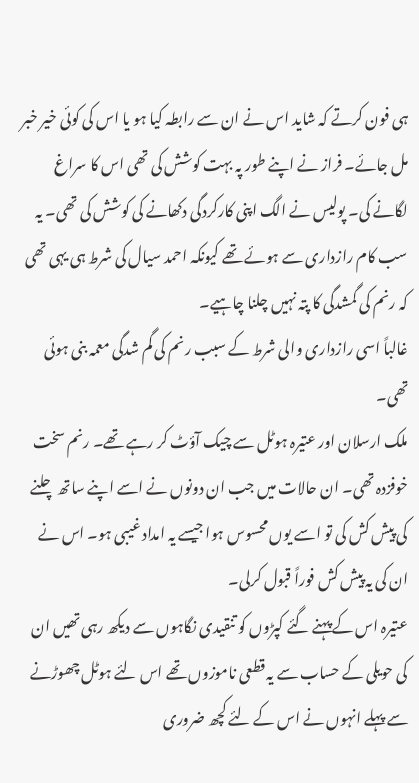ہی فون کرتے کہ شاید اس نے ان سے رابطہ کیا ہو یا اس کی کوئی خیر خبر مل جائے۔ فراز نے اپنے طور پہ بہت کوشش کی تھی اس کا سراغ لگانے کی۔ پولیس نے الگ اپنی کارکردگی دکھانے کی کوشش کی تھی۔ یہ سب کام رازداری سے ہوئے تھے کیونکہ احمد سیال کی شرط ہی یہی تھی کہ رنم کی گمشدگی کا پتہ نہیں چلنا چاہیے۔
غالباً اسی رازداری والی شرط کے سبب رنم کی گم شدگی معمہ بنی ہوئی تھی۔
ملک ارسلان اور عتیرہ ہوٹل سے چیک آؤٹ کر رہے تھے۔ رنم سخت خوفزدہ تھی۔ ان حالات میں جب ان دونوں نے اسے اپنے ساتھ چلنے کی پیش کش کی تو اسے یوں محسوس ہوا جیسے یہ امداد غیبی ہو۔ اس نے ان کی یہ پیش کش فوراً قبول کرلی۔
عتیرہ اس کے پہنے گئے کپڑوں کو تنقیدی نگاہوں سے دیکھ رہی تھیں ان کی حویلی کے حساب سے یہ قطعی ناموزوں تھے اس لئے ہوٹل چھوڑنے سے پہلے انہوں نے اس کے لئے کچھ ضروری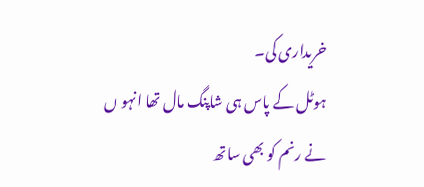خریداری کی۔
ہوٹل کے پاس ہی شاپنگ مال تھا انہو ں نے رنم کو بھی ساتھ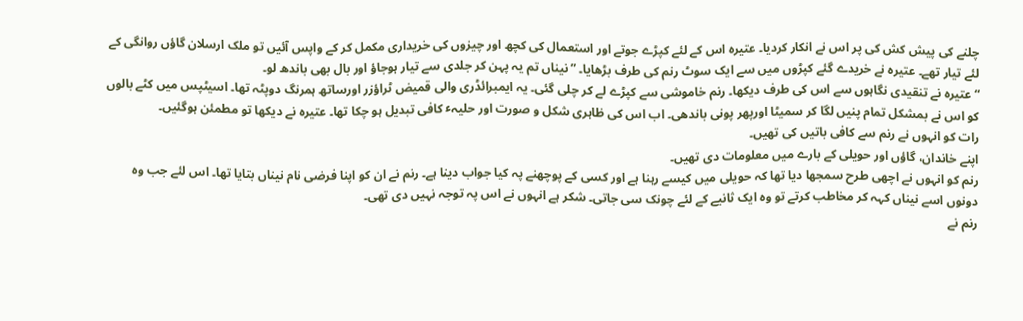چلنے کی پیش کش کی پر اس نے انکار کردیا۔ عتیرہ اس کے لئے کپڑے جوتے اور استعمال کی کچھ اور چیزوں کی خریداری مکمل کر کے واپس آئیں تو ملک ارسلان گاؤں روانگی کے لئے تیار تھے۔ عتیرہ نے خریدے گئے کپڑوں میں سے ایک سوٹ رنم کی طرف بڑھایا۔ ”نیناں تم یہ پہن کر جلدی سے تیار ہوجاؤ اور بال بھی باندھ لو۔
“ عتیرہ نے تنقیدی نگاہوں سے اس کی طرف دیکھا۔ رنم خاموشی سے کپڑے لے کر چلی گئی۔ یہ ایمبرائڈری والی قمیض ٹراؤزر اورساتھ ہمرنگ دوپٹہ تھا۔ اسیٹپس میں کٹے بالوں کو اس نے بمشکل تمام پنیں لگا کر سمیٹا اورپھر پونی باندھی۔ اب اس کی ظاہری شکل و صورت اور حلیہٴ کافی تبدیل ہو چکا تھا۔ عتیرہ نے دیکھا تو مطمئن ہوگئیں۔
رات کو انہوں نے رنم سے کافی باتیں کی تھیں۔
اپنے خاندان، گاؤں اور حویلی کے بارے میں معلومات دی تھیں۔
رنم کو انہوں نے اچھی طرح سمجھا دیا تھا کہ حویلی میں کیسے رہنا ہے اور کسی کے پوچھنے پہ کیا جواب دینا ہے۔ رنم نے ان کو اپنا فرضی نام نیناں بتایا تھا۔ اس لئے جب وہ دونوں اسے نیناں کہہ کر مخاطب کرتے تو وہ ایک ثانیے کے لئے چونک سی جاتی۔ شکر ہے انہوں نے اس پہ توجہ نہیں دی تھی۔
رنم نے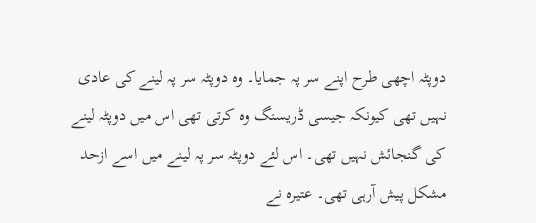دوپٹہ اچھی طرح اپنے سر پہ جمایا۔ وہ دوپٹہ سر پہ لینے کی عادی نہیں تھی کیونکہ جیسی ڈریسنگ وہ کرتی تھی اس میں دوپٹہ لینے کی گنجائش نہیں تھی۔ اس لئے دوپٹہ سر پہ لینے میں اسے ازحد مشکل پیش آرہی تھی۔ عتیرہ نے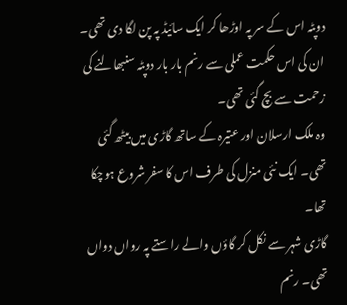دوپٹہ اس کے سر پہ اوڑھا کر ایک سائیڈ پہ پن لگا دی تھی۔ ان کی اس حکمت عملی سے رنم بار بار دوپٹہ سنبھالنے کی زحمت سے بچ گئی تھی۔
وہ ملک ارسلان اور عتیرہ کے ساتھ گاڑی میں بیٹھ گئی تھی۔ ایک نئی منزل کی طرف اس کا سفر شروع ہوچکا تھا۔
گاڑی شہر سے نکل کر گاؤں والے راستے پہ رواں دواں تھی۔ رنم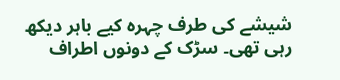شیشے کی طرف چہرہ کیے باہر دیکھ رہی تھی۔ سڑک کے دونوں اطراف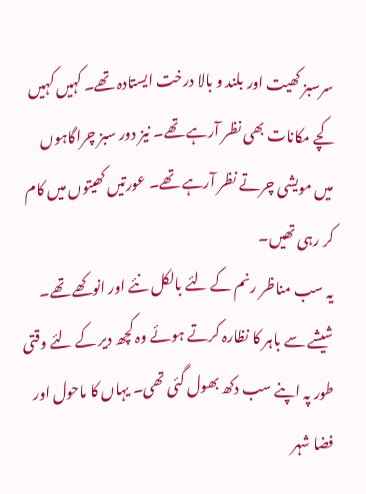سرسبز کھیت اور بلند و بالا درخت ایستادہ تھے۔ کہیں کہیں کچے مکانات بھی نظر آرہے تھے۔ نیز دور سبز چراگاہوں میں مویشی چرتے نظر آرہے تھے۔ عورتیں کھیتوں میں کام کر رہی تھیں۔
یہ سب مناظر رنم کے لئے بالکل نئے اور انوکھے تھے۔ شیشے سے باہر کا نظارہ کرتے ہوئے وہ کچھ دیر کے لئے وقتی طور پہ اپنے سب دکھ بھول گئی تھی۔ یہاں کا ماحول اور فضا شہر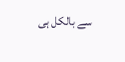سے بالکل ہی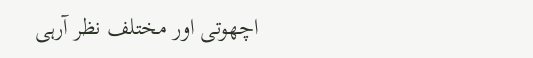اچھوتی اور مختلف نظر آرہی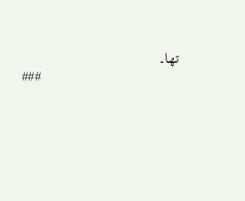تھا۔
                                     ###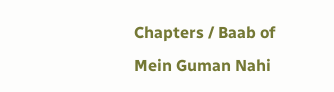Chapters / Baab of Mein Guman Nahi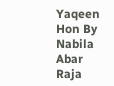Yaqeen Hon By Nabila Abar Raja